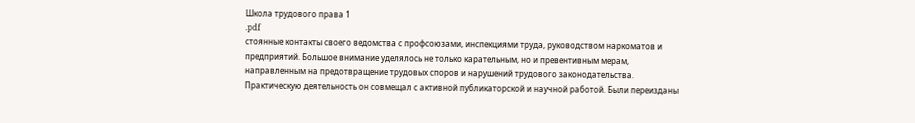Школа трудового права 1
.pdf
стоянные контакты своего ведомства с профсоюзами, инспекциями труда, руководством наркоматов и предприятий. Большое внимание уделялось не только карательным, но и превентивным мерам, направленным на предотвращение трудовых споров и нарушений трудового законодательства. Практическую деятельность он совмещал с активной публикаторской и научной работой. Были переизданы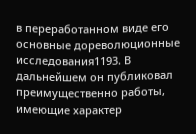в переработанном виде его основные дореволюционные исследования1193. В дальнейшем он публиковал преимущественно работы, имеющие характер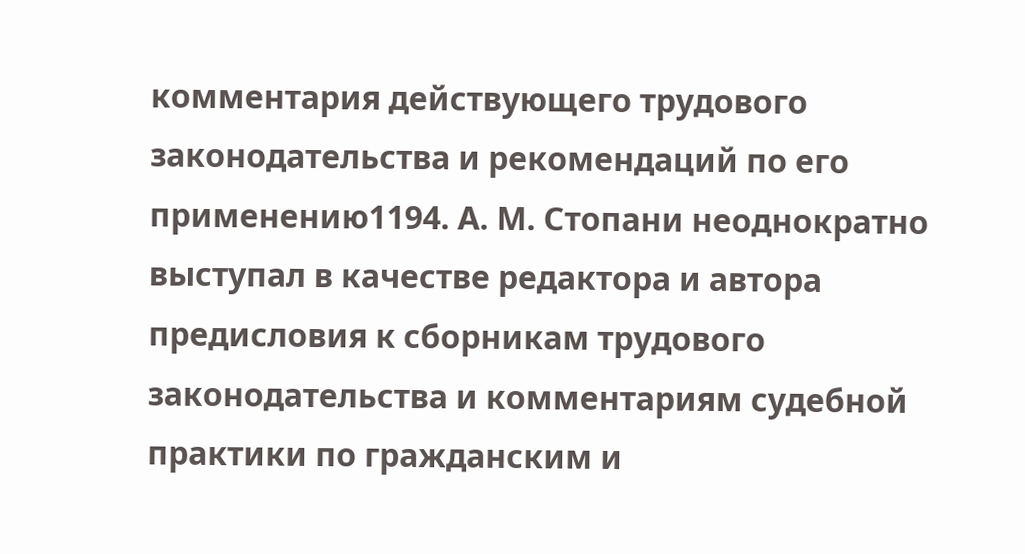комментария действующего трудового законодательства и рекомендаций по его применению1194. А. М. Стопани неоднократно выступал в качестве редактора и автора предисловия к сборникам трудового законодательства и комментариям судебной практики по гражданским и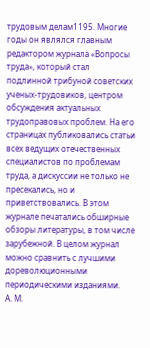трудовым делам1195. Многие годы он являлся главным редактором журнала «Вопросы труда», который стал подлинной трибуной советских ученых-трудовиков, центром обсуждения актуальных трудоправовых проблем. На его страницах публиковались статьи всех ведущих отечественных специалистов по проблемам труда, а дискуссии не только не пресекались, но и приветствовались. В этом журнале печатались обширные обзоры литературы, в том числе зарубежной. В целом журнал можно сравнить с лучшими дореволюционными периодическими изданиями.
А. М.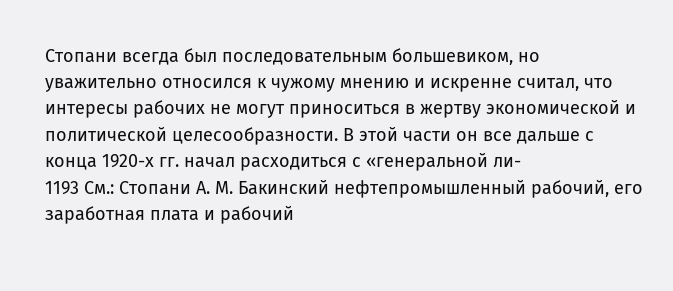Стопани всегда был последовательным большевиком, но уважительно относился к чужому мнению и искренне считал, что интересы рабочих не могут приноситься в жертву экономической и политической целесообразности. В этой части он все дальше с конца 1920-х гг. начал расходиться с «генеральной ли-
1193 См.: Стопани А. М. Бакинский нефтепромышленный рабочий, его заработная плата и рабочий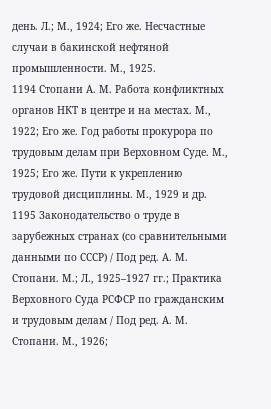день. Л.; М., 1924; Его же. Несчастные случаи в бакинской нефтяной промышленности. М., 1925.
1194 Стопани А. М. Работа конфликтных органов НКТ в центре и на местах. М., 1922; Его же. Год работы прокурора по трудовым делам при Верховном Суде. М., 1925; Его же. Пути к укреплению трудовой дисциплины. М., 1929 и др.
1195 Законодательство о труде в зарубежных странах (со сравнительными данными по СССР) / Под ред. А. М. Стопани. М.; Л., 1925–1927 гг.; Практика Верховного Суда РСФСР по гражданским и трудовым делам / Под ред. А. М. Стопани. М., 1926;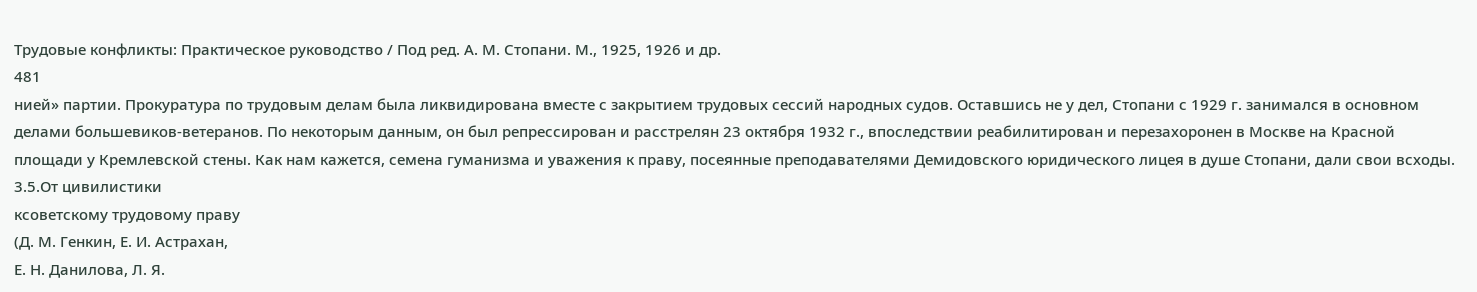Трудовые конфликты: Практическое руководство / Под ред. А. М. Стопани. М., 1925, 1926 и др.
481
нией» партии. Прокуратура по трудовым делам была ликвидирована вместе с закрытием трудовых сессий народных судов. Оставшись не у дел, Стопани с 1929 г. занимался в основном делами большевиков-ветеранов. По некоторым данным, он был репрессирован и расстрелян 23 октября 1932 г., впоследствии реабилитирован и перезахоронен в Москве на Красной площади у Кремлевской стены. Как нам кажется, семена гуманизма и уважения к праву, посеянные преподавателями Демидовского юридического лицея в душе Стопани, дали свои всходы.
3.5.От цивилистики
ксоветскому трудовому праву
(Д. М. Генкин, Е. И. Астрахан,
Е. Н. Данилова, Л. Я.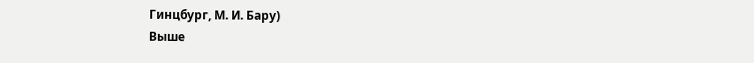Гинцбург, М. И. Бару)
Выше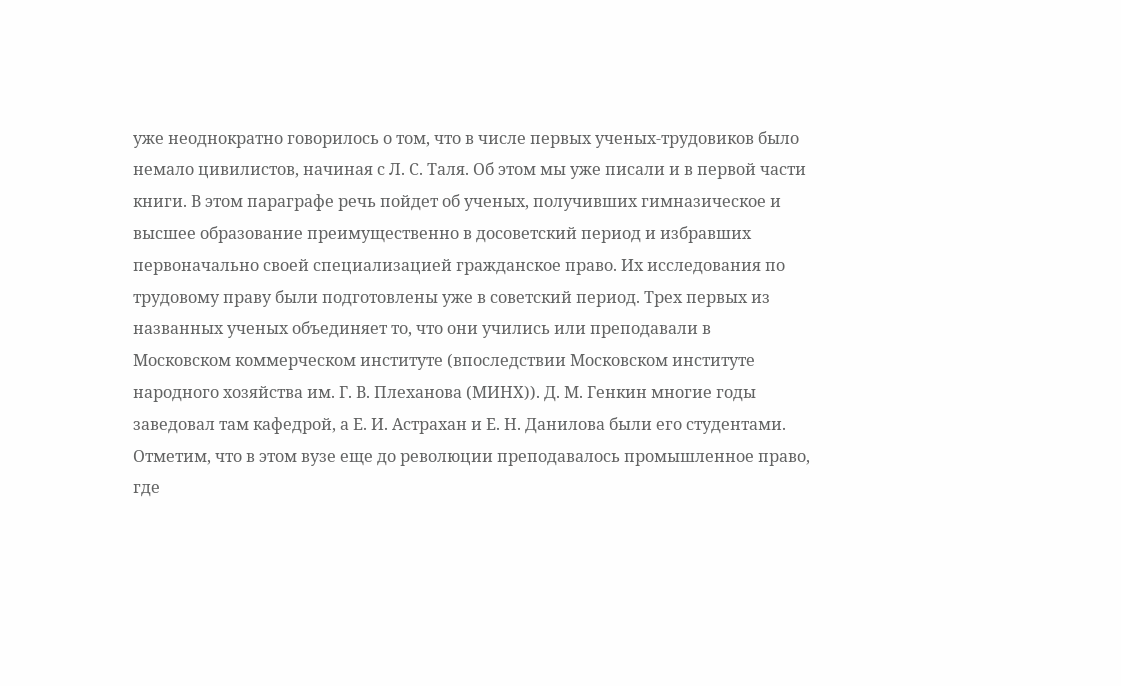уже неоднократно говорилось о том, что в числе первых ученых-трудовиков было немало цивилистов, начиная с Л. С. Таля. Об этом мы уже писали и в первой части книги. В этом параграфе речь пойдет об ученых, получивших гимназическое и высшее образование преимущественно в досоветский период и избравших первоначально своей специализацией гражданское право. Их исследования по трудовому праву были подготовлены уже в советский период. Трех первых из названных ученых объединяет то, что они учились или преподавали в Московском коммерческом институте (впоследствии Московском институте народного хозяйства им. Г. В. Плеханова (МИНХ)). Д. М. Генкин многие годы заведовал там кафедрой, а Е. И. Астрахан и Е. Н. Данилова были его студентами. Отметим, что в этом вузе еще до революции преподавалось промышленное право, где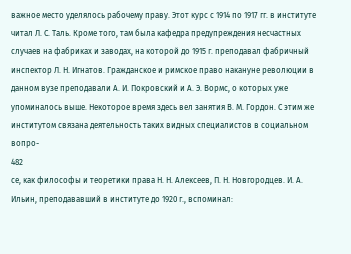важное место уделялось рабочему праву. Этот курс с 1914 по 1917 гг. в институте читал Л. С. Таль. Кроме того, там была кафедра предупреждения несчастных случаев на фабриках и заводах, на которой до 1915 г. преподавал фабричный инспектор Л. Н. Игнатов. Гражданское и римское право накануне революции в данном вузе преподавали А. И. Покровский и А. Э. Вормс, о которых уже упоминалось выше. Некоторое время здесь вел занятия В. М. Гордон. С этим же институтом связана деятельность таких видных специалистов в социальном вопро-
482
се, как философы и теоретики права Н. Н. Алексеев, П. Н. Новгородцев. И. А. Ильин, преподававший в институте до 1920 г., вспоминал: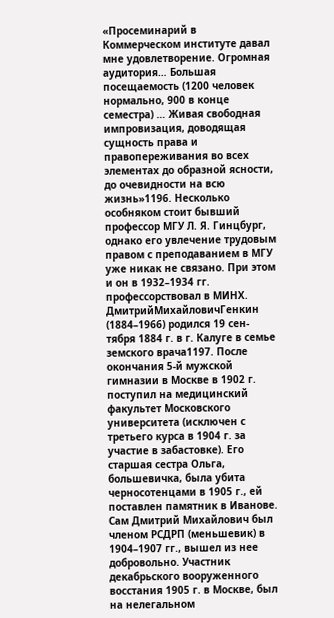«Просеминарий в Коммерческом институте давал мне удовлетворение. Огромная аудитория… Большая посещаемость (1200 человек нормально, 900 в конце семестра) … Живая свободная импровизация, доводящая сущность права и правопереживания во всех элементах до образной ясности, до очевидности на всю жизнь»1196. Несколько особняком стоит бывший профессор МГУ Л. Я. Гинцбург, однако его увлечение трудовым правом с преподаванием в МГУ уже никак не связано. При этом и он в 1932–1934 гг. профессорствовал в МИНХ.
ДмитрийМихайловичГенкин (1884–1966) родился 19 сен-
тября 1884 г. в г. Калуге в семье земского врача1197. После окончания 5-й мужской гимназии в Москве в 1902 г. поступил на медицинский факультет Московского университета (исключен с третьего курса в 1904 г. за участие в забастовке). Его старшая сестра Ольга, большевичка, была убита черносотенцами в 1905 г., ей поставлен памятник в Иванове. Сам Дмитрий Михайлович был членом РСДРП (меньшевик) в 1904–1907 гг., вышел из нее добровольно. Участник декабрьского вооруженного восстания 1905 г. в Москве, был на нелегальном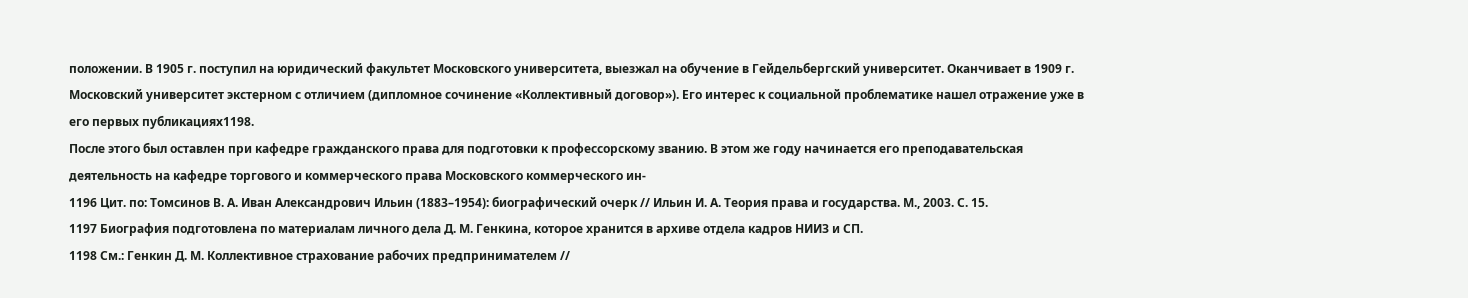положении. В 1905 г. поступил на юридический факультет Московского университета, выезжал на обучение в Гейдельбергский университет. Оканчивает в 1909 г. Московский университет экстерном с отличием (дипломное сочинение «Коллективный договор»). Его интерес к социальной проблематике нашел отражение уже в его первых публикациях1198.
После этого был оставлен при кафедре гражданского права для подготовки к профессорскому званию. В этом же году начинается его преподавательская деятельность на кафедре торгового и коммерческого права Московского коммерческого ин-
1196 Цит. по: Томсинов В. А. Иван Александрович Ильин (1883–1954): биографический очерк // Ильин И. А. Теория права и государства. М., 2003. С. 15.
1197 Биография подготовлена по материалам личного дела Д. М. Генкина, которое хранится в архиве отдела кадров НИИЗ и СП.
1198 См.: Генкин Д. М. Коллективное страхование рабочих предпринимателем //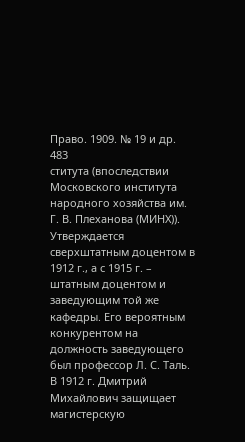Право. 1909. № 19 и др.
483
ститута (впоследствии Московского института народного хозяйства им. Г. В. Плеханова (МИНХ)). Утверждается сверхштатным доцентом в 1912 г., а с 1915 г. – штатным доцентом и заведующим той же кафедры. Его вероятным конкурентом на должность заведующего был профессор Л. С. Таль. В 1912 г. Дмитрий Михайлович защищает магистерскую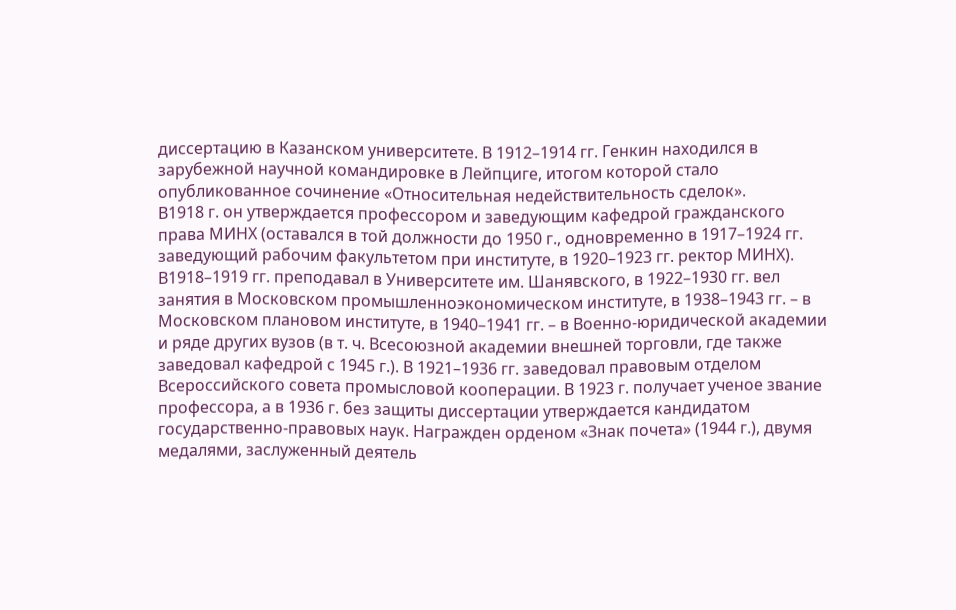диссертацию в Казанском университете. В 1912–1914 гг. Генкин находился в зарубежной научной командировке в Лейпциге, итогом которой стало опубликованное сочинение «Относительная недействительность сделок».
В1918 г. он утверждается профессором и заведующим кафедрой гражданского права МИНХ (оставался в той должности до 1950 г., одновременно в 1917–1924 гг. заведующий рабочим факультетом при институте, в 1920–1923 гг. ректор МИНХ).
В1918–1919 гг. преподавал в Университете им. Шанявского, в 1922–1930 гг. вел занятия в Московском промышленноэкономическом институте, в 1938–1943 гг. – в Московском плановом институте, в 1940–1941 гг. – в Военно-юридической академии и ряде других вузов (в т. ч. Всесоюзной академии внешней торговли, где также заведовал кафедрой с 1945 г.). В 1921–1936 гг. заведовал правовым отделом Всероссийского совета промысловой кооперации. В 1923 г. получает ученое звание профессора, а в 1936 г. без защиты диссертации утверждается кандидатом государственно-правовых наук. Награжден орденом «Знак почета» (1944 г.), двумя медалями, заслуженный деятель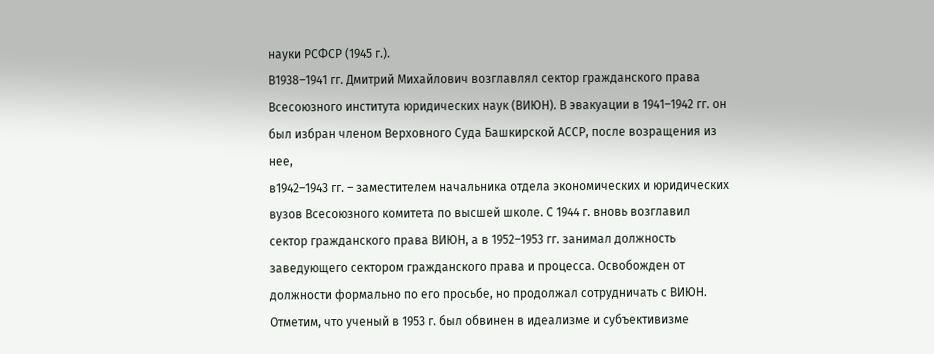науки РСФСР (1945 г.).
В1938–1941 гг. Дмитрий Михайлович возглавлял сектор гражданского права Всесоюзного института юридических наук (ВИЮН). В эвакуации в 1941–1942 гг. он был избран членом Верховного Суда Башкирской АССР, после возращения из нее,
в1942–1943 гг. – заместителем начальника отдела экономических и юридических вузов Всесоюзного комитета по высшей школе. С 1944 г. вновь возглавил сектор гражданского права ВИЮН, а в 1952–1953 гг. занимал должность заведующего сектором гражданского права и процесса. Освобожден от должности формально по его просьбе, но продолжал сотрудничать с ВИЮН. Отметим, что ученый в 1953 г. был обвинен в идеализме и субъективизме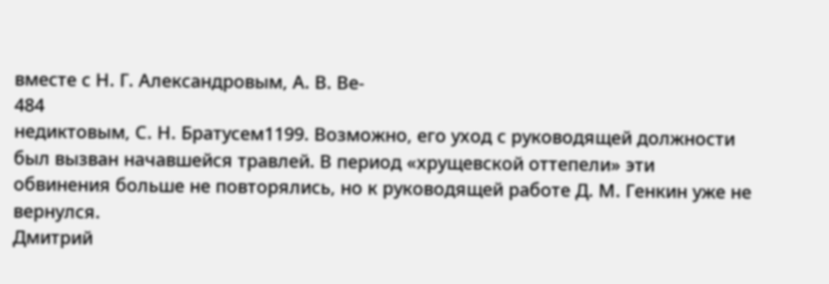вместе с Н. Г. Александровым, А. В. Ве-
484
недиктовым, С. Н. Братусем1199. Возможно, его уход с руководящей должности был вызван начавшейся травлей. В период «хрущевской оттепели» эти обвинения больше не повторялись, но к руководящей работе Д. М. Генкин уже не вернулся.
Дмитрий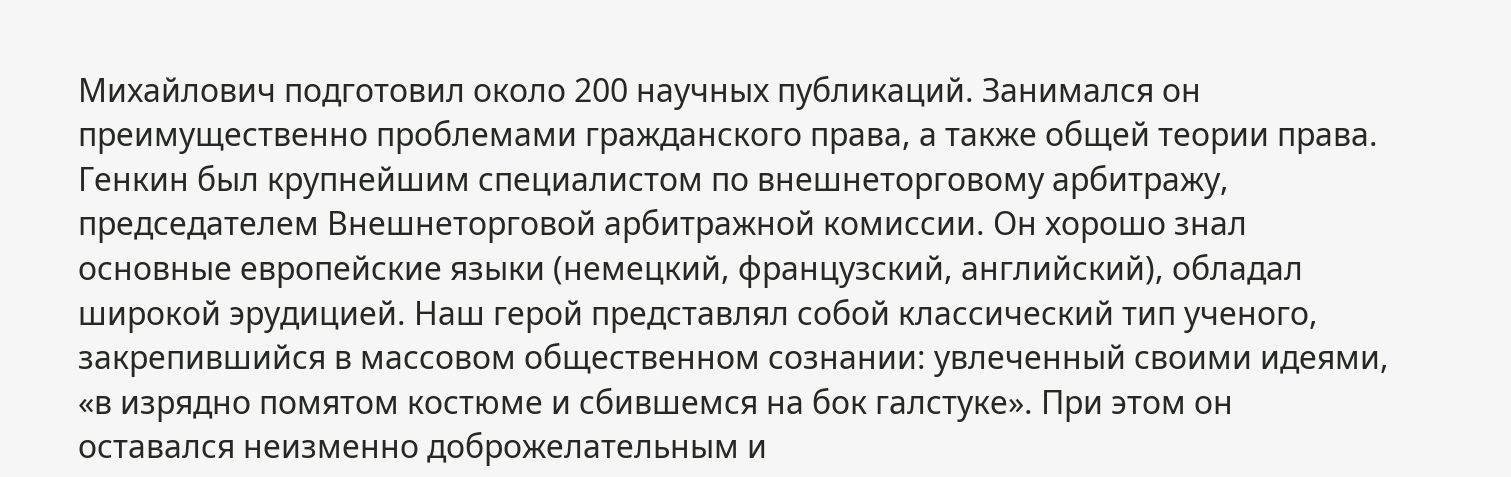Михайлович подготовил около 200 научных публикаций. Занимался он преимущественно проблемами гражданского права, а также общей теории права. Генкин был крупнейшим специалистом по внешнеторговому арбитражу, председателем Внешнеторговой арбитражной комиссии. Он хорошо знал основные европейские языки (немецкий, французский, английский), обладал широкой эрудицией. Наш герой представлял собой классический тип ученого, закрепившийся в массовом общественном сознании: увлеченный своими идеями, «в изрядно помятом костюме и сбившемся на бок галстуке». При этом он оставался неизменно доброжелательным и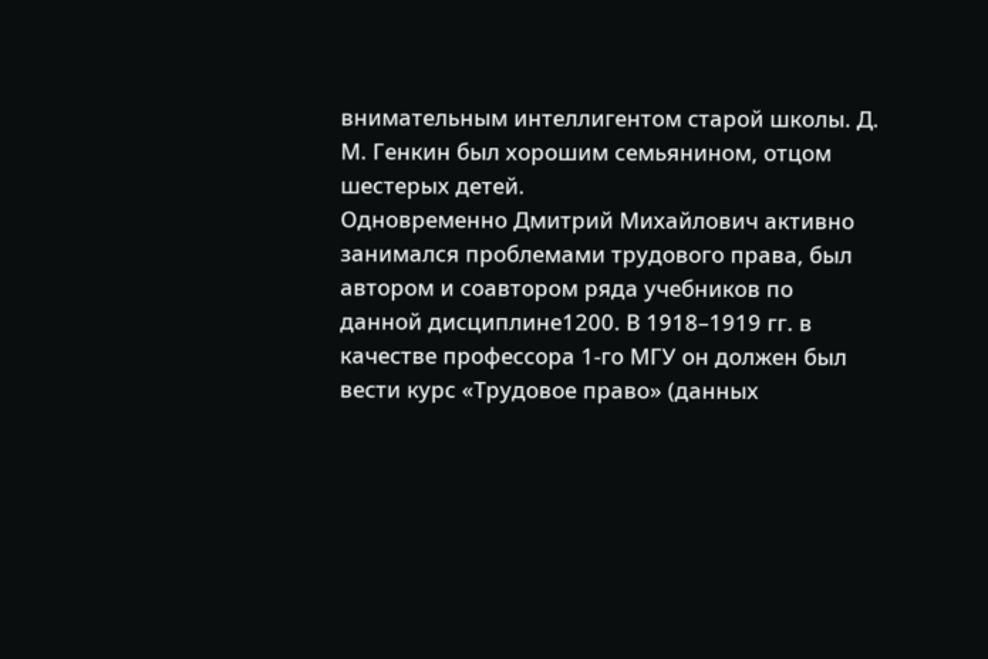внимательным интеллигентом старой школы. Д. М. Генкин был хорошим семьянином, отцом шестерых детей.
Одновременно Дмитрий Михайлович активно занимался проблемами трудового права, был автором и соавтором ряда учебников по данной дисциплине1200. В 1918–1919 гг. в качестве профессора 1-го МГУ он должен был вести курс «Трудовое право» (данных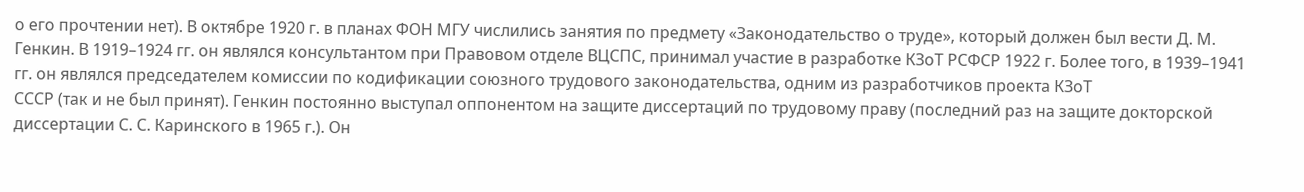о его прочтении нет). В октябре 1920 г. в планах ФОН МГУ числились занятия по предмету «Законодательство о труде», который должен был вести Д. М. Генкин. В 1919–1924 гг. он являлся консультантом при Правовом отделе ВЦСПС, принимал участие в разработке КЗоТ РСФСР 1922 г. Более того, в 1939–1941 гг. он являлся председателем комиссии по кодификации союзного трудового законодательства, одним из разработчиков проекта КЗоТ
СССР (так и не был принят). Генкин постоянно выступал оппонентом на защите диссертаций по трудовому праву (последний раз на защите докторской диссертации С. С. Каринского в 1965 г.). Он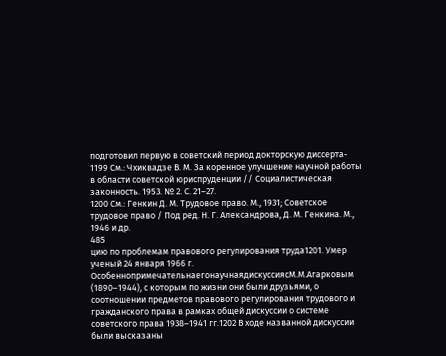подготовил первую в советский период докторскую диссерта-
1199 См.: Чхиквадзе В. М. За коренное улучшение научной работы в области советской юриспруденции // Социалистическая законность. 1953. № 2. С. 21–27.
1200 См.: Генкин Д. М. Трудовое право. М., 1931; Советское трудовое право / Под ред. Н. Г. Александрова, Д. М. Генкина. М., 1946 и др.
485
цию по проблемам правового регулирования труда1201. Умер ученый 24 января 1966 г.
ОсобеннопримечательнаегонаучнаядискуссиясМ.М.Агарковым (1890–1944), с которым по жизни они были друзьями, о соотношении предметов правового регулирования трудового и гражданского права в рамках общей дискуссии о системе советского права 1938–1941 гг.1202 В ходе названной дискуссии были высказаны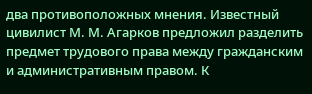два противоположных мнения. Известный цивилист М. М. Агарков предложил разделить предмет трудового права между гражданским и административным правом. К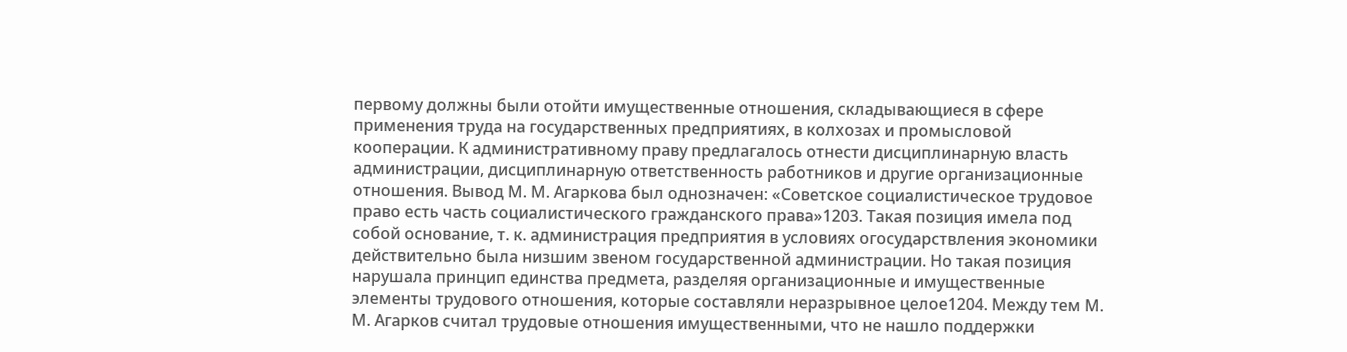первому должны были отойти имущественные отношения, складывающиеся в сфере применения труда на государственных предприятиях, в колхозах и промысловой кооперации. К административному праву предлагалось отнести дисциплинарную власть администрации, дисциплинарную ответственность работников и другие организационные отношения. Вывод М. М. Агаркова был однозначен: «Советское социалистическое трудовое право есть часть социалистического гражданского права»1203. Такая позиция имела под собой основание, т. к. администрация предприятия в условиях огосударствления экономики действительно была низшим звеном государственной администрации. Но такая позиция нарушала принцип единства предмета, разделяя организационные и имущественные элементы трудового отношения, которые составляли неразрывное целое1204. Между тем М. М. Агарков считал трудовые отношения имущественными, что не нашло поддержки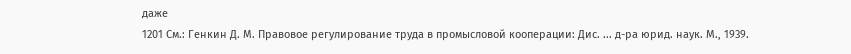даже
1201 См.: Генкин Д. М. Правовое регулирование труда в промысловой кооперации: Дис. ... д-ра юрид. наук. М., 1939.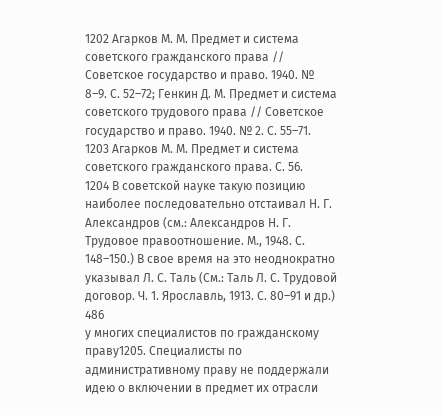1202 Агарков М. М. Предмет и система советского гражданского права // Советское государство и право. 1940. № 8–9. С. 52–72; Генкин Д. М. Предмет и система советского трудового права // Советское государство и право. 1940. № 2. С. 55–71.
1203 Агарков М. М. Предмет и система советского гражданского права. С. 56.
1204 В советской науке такую позицию наиболее последовательно отстаивал Н. Г. Александров (см.: Александров Н. Г. Трудовое правоотношение. М., 1948. С. 148–150.) В свое время на это неоднократно указывал Л. С. Таль (См.: Таль Л. С. Трудовой договор. Ч. 1. Ярославль, 1913. С. 80–91 и др.)
486
у многих специалистов по гражданскому праву1205. Специалисты по административному праву не поддержали идею о включении в предмет их отрасли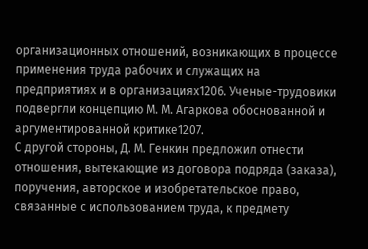организационных отношений, возникающих в процессе применения труда рабочих и служащих на предприятиях и в организациях1206. Ученые-трудовики подвергли концепцию М. М. Агаркова обоснованной и аргументированной критике1207.
С другой стороны, Д. М. Генкин предложил отнести отношения, вытекающие из договора подряда (заказа), поручения, авторское и изобретательское право, связанные с использованием труда, к предмету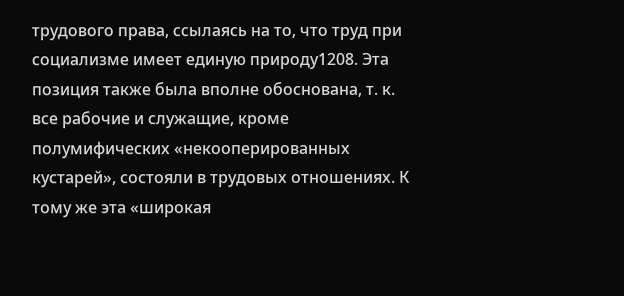трудового права, ссылаясь на то, что труд при социализме имеет единую природу1208. Эта позиция также была вполне обоснована, т. к. все рабочие и служащие, кроме полумифических «некооперированных кустарей», состояли в трудовых отношениях. К тому же эта «широкая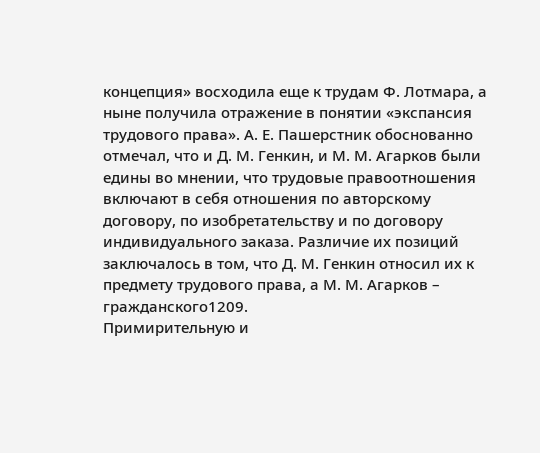концепция» восходила еще к трудам Ф. Лотмара, а ныне получила отражение в понятии «экспансия трудового права». А. Е. Пашерстник обоснованно отмечал, что и Д. М. Генкин, и М. М. Агарков были едины во мнении, что трудовые правоотношения включают в себя отношения по авторскому договору, по изобретательству и по договору индивидуального заказа. Различие их позиций заключалось в том, что Д. М. Генкин относил их к предмету трудового права, а М. М. Агарков – гражданского1209.
Примирительную и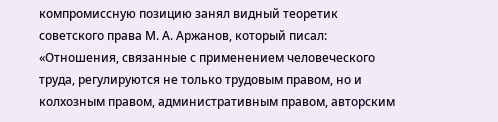компромиссную позицию занял видный теоретик советского права М. А. Аржанов, который писал: «Отношения, связанные с применением человеческого труда, регулируются не только трудовым правом, но и колхозным правом, административным правом, авторским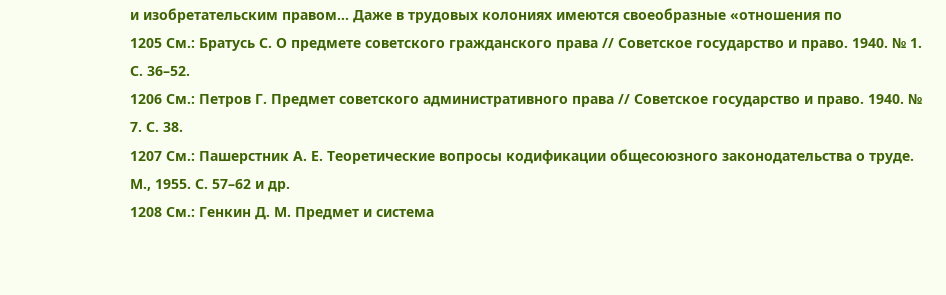и изобретательским правом… Даже в трудовых колониях имеются своеобразные «отношения по
1205 См.: Братусь С. О предмете советского гражданского права // Советское государство и право. 1940. № 1. С. 36–52.
1206 См.: Петров Г. Предмет советского административного права // Советское государство и право. 1940. № 7. С. 38.
1207 См.: Пашерстник А. Е. Теоретические вопросы кодификации общесоюзного законодательства о труде. М., 1955. С. 57–62 и др.
1208 См.: Генкин Д. М. Предмет и система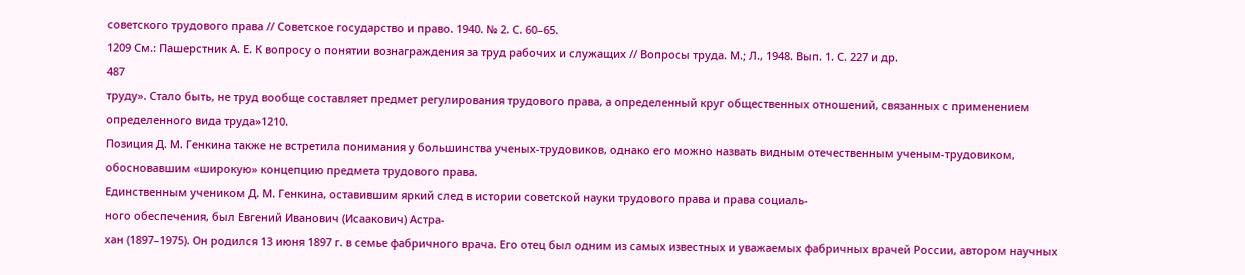советского трудового права // Советское государство и право. 1940. № 2. С. 60–65.
1209 См.: Пашерстник А. Е. К вопросу о понятии вознаграждения за труд рабочих и служащих // Вопросы труда. М.; Л., 1948. Вып. 1. С. 227 и др.
487
труду». Стало быть, не труд вообще составляет предмет регулирования трудового права, а определенный круг общественных отношений, связанных с применением определенного вида труда»1210.
Позиция Д. М. Генкина также не встретила понимания у большинства ученых-трудовиков, однако его можно назвать видным отечественным ученым-трудовиком, обосновавшим «широкую» концепцию предмета трудового права.
Единственным учеником Д. М. Генкина, оставившим яркий след в истории советской науки трудового права и права социаль-
ного обеспечения, был Евгений Иванович (Исаакович) Астра-
хан (1897–1975). Он родился 13 июня 1897 г. в семье фабричного врача. Его отец был одним из самых известных и уважаемых фабричных врачей России, автором научных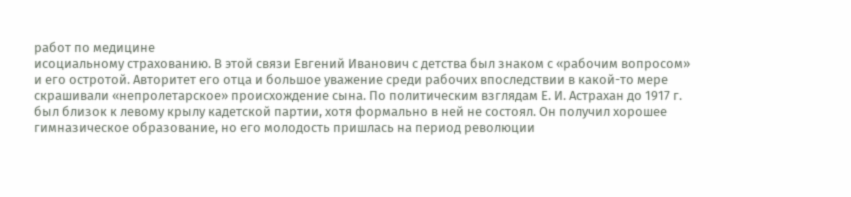работ по медицине
исоциальному страхованию. В этой связи Евгений Иванович с детства был знаком с «рабочим вопросом» и его остротой. Авторитет его отца и большое уважение среди рабочих впоследствии в какой-то мере скрашивали «непролетарское» происхождение сына. По политическим взглядам Е. И. Астрахан до 1917 г. был близок к левому крылу кадетской партии, хотя формально в ней не состоял. Он получил хорошее гимназическое образование, но его молодость пришлась на период революции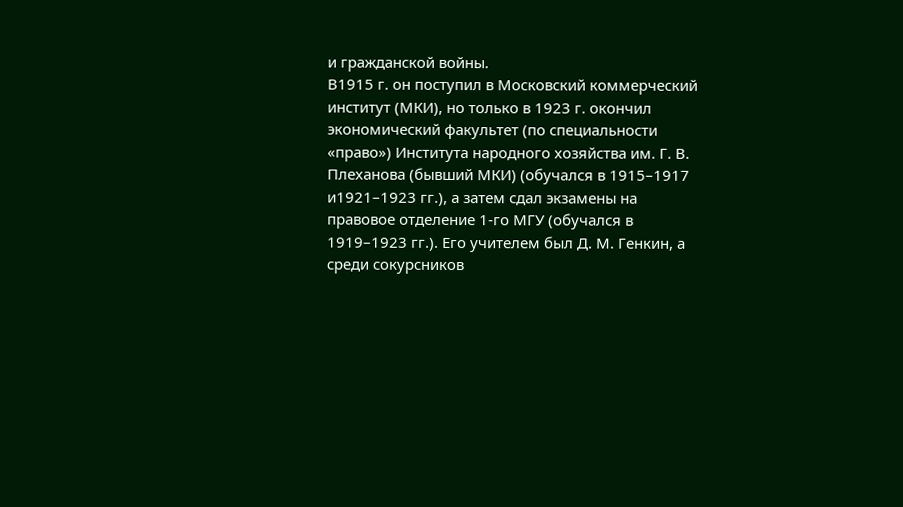и гражданской войны.
В1915 г. он поступил в Московский коммерческий институт (МКИ), но только в 1923 г. окончил экономический факультет (по специальности «право») Института народного хозяйства им. Г. В. Плеханова (бывший МКИ) (обучался в 1915–1917
и1921–1923 гг.), а затем сдал экзамены на правовое отделение 1-го МГУ (обучался в 1919–1923 гг.). Его учителем был Д. М. Генкин, а среди сокурсников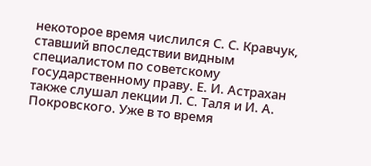некоторое время числился С. С. Кравчук, ставший впоследствии видным специалистом по советскому государственному праву. Е. И. Астрахан также слушал лекции Л. С. Таля и И. А. Покровского. Уже в то время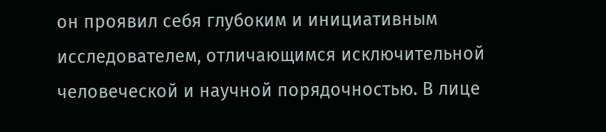он проявил себя глубоким и инициативным исследователем, отличающимся исключительной человеческой и научной порядочностью. В лице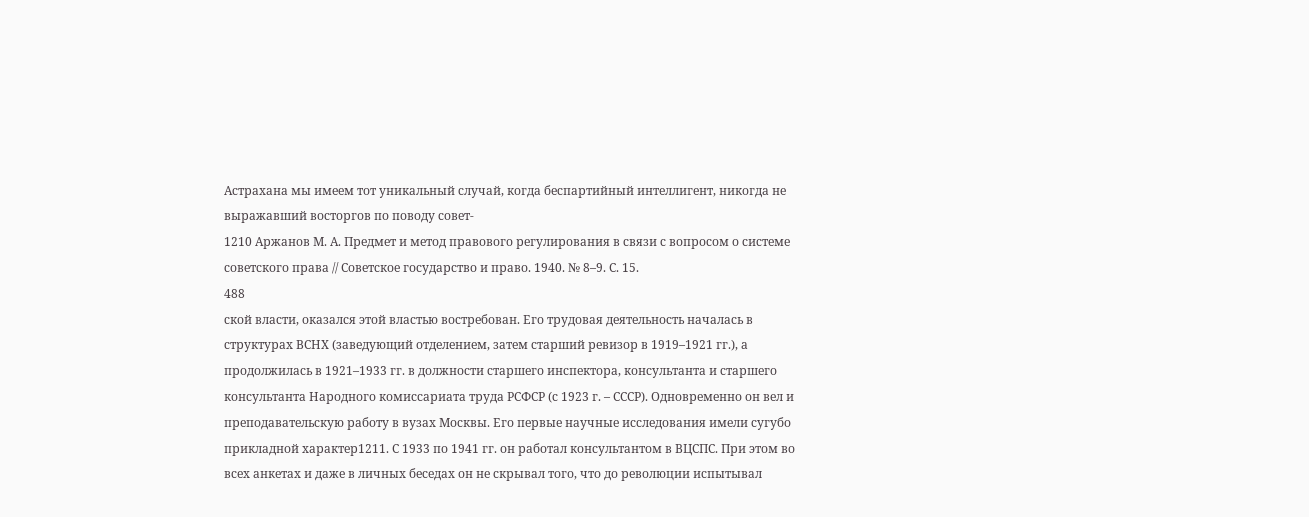Астрахана мы имеем тот уникальный случай, когда беспартийный интеллигент, никогда не выражавший восторгов по поводу совет-
1210 Аржанов М. А. Предмет и метод правового регулирования в связи с вопросом о системе советского права // Советское государство и право. 1940. № 8–9. С. 15.
488
ской власти, оказался этой властью востребован. Его трудовая деятельность началась в структурах ВСНХ (заведующий отделением, затем старший ревизор в 1919–1921 гг.), а продолжилась в 1921–1933 гг. в должности старшего инспектора, консультанта и старшего консультанта Народного комиссариата труда РСФСР (с 1923 г. – СССР). Одновременно он вел и преподавательскую работу в вузах Москвы. Его первые научные исследования имели сугубо прикладной характер1211. С 1933 по 1941 гг. он работал консультантом в ВЦСПС. При этом во всех анкетах и даже в личных беседах он не скрывал того, что до революции испытывал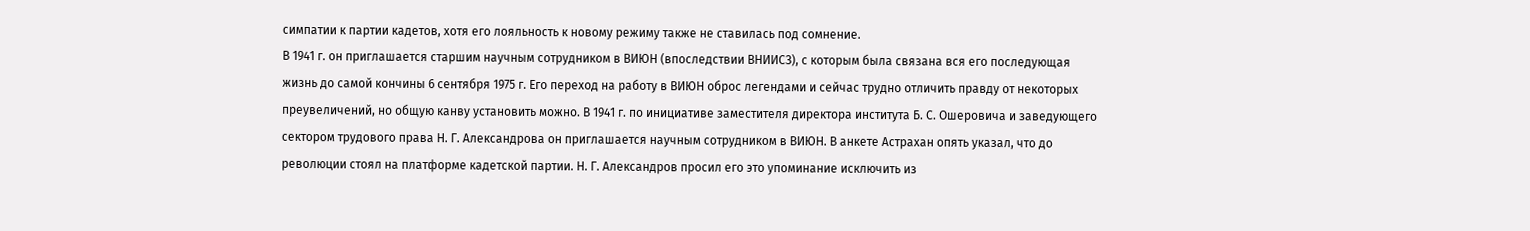симпатии к партии кадетов, хотя его лояльность к новому режиму также не ставилась под сомнение.
В 1941 г. он приглашается старшим научным сотрудником в ВИЮН (впоследствии ВНИИСЗ), с которым была связана вся его последующая жизнь до самой кончины 6 сентября 1975 г. Его переход на работу в ВИЮН оброс легендами и сейчас трудно отличить правду от некоторых преувеличений, но общую канву установить можно. В 1941 г. по инициативе заместителя директора института Б. С. Ошеровича и заведующего сектором трудового права Н. Г. Александрова он приглашается научным сотрудником в ВИЮН. В анкете Астрахан опять указал, что до революции стоял на платформе кадетской партии. Н. Г. Александров просил его это упоминание исключить из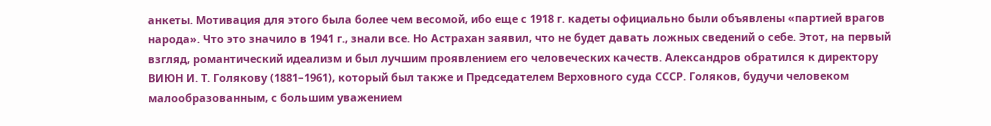анкеты. Мотивация для этого была более чем весомой, ибо еще с 1918 г. кадеты официально были объявлены «партией врагов народа». Что это значило в 1941 г., знали все. Но Астрахан заявил, что не будет давать ложных сведений о себе. Этот, на первый взгляд, романтический идеализм и был лучшим проявлением его человеческих качеств. Александров обратился к директору ВИЮН И. Т. Голякову (1881–1961), который был также и Председателем Верховного суда СССР. Голяков, будучи человеком малообразованным, с большим уважением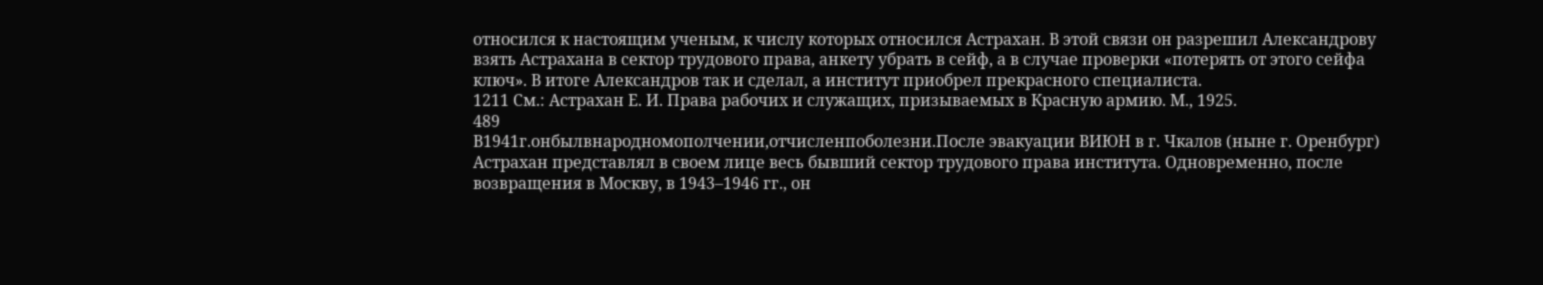относился к настоящим ученым, к числу которых относился Астрахан. В этой связи он разрешил Александрову взять Астрахана в сектор трудового права, анкету убрать в сейф, а в случае проверки «потерять от этого сейфа ключ». В итоге Александров так и сделал, а институт приобрел прекрасного специалиста.
1211 См.: Астрахан Е. И. Права рабочих и служащих, призываемых в Красную армию. М., 1925.
489
В1941г.онбылвнародномополчении,отчисленпоболезни.После эвакуации ВИЮН в г. Чкалов (ныне г. Оренбург) Астрахан представлял в своем лице весь бывший сектор трудового права института. Одновременно, после возвращения в Москву, в 1943–1946 гг., он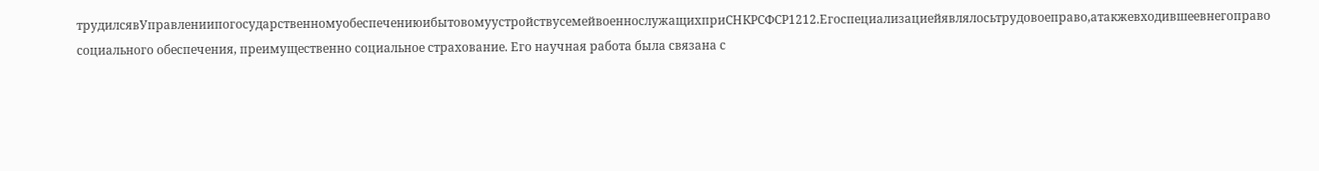трудилсявУправлениипогосударственномуобеспечениюибытовомуустройствусемейвоеннослужащихприСНКРСФСР1212.Егоспециализациейявлялосьтрудовоеправо,атакжевходившеевнегоправо социального обеспечения, преимущественно социальное страхование. Его научная работа была связана с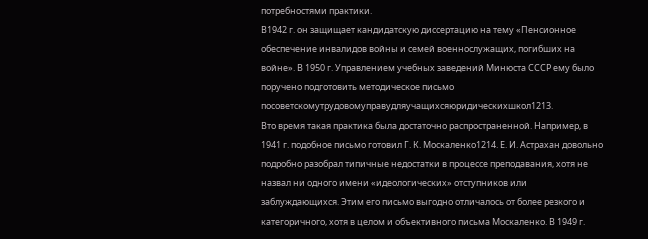потребностями практики.
В1942 г. он защищает кандидатскую диссертацию на тему «Пенсионное обеспечение инвалидов войны и семей военнослужащих, погибших на войне». В 1950 г. Управлением учебных заведений Минюста СССР ему было поручено подготовить методическое письмо посоветскомутрудовомуправудляучащихсяюридическихшкол1213.
Вто время такая практика была достаточно распространенной. Например, в 1941 г. подобное письмо готовил Г. К. Москаленко1214. Е. И. Астрахан довольно подробно разобрал типичные недостатки в процессе преподавания, хотя не назвал ни одного имени «идеологических» отступников или заблуждающихся. Этим его письмо выгодно отличалось от более резкого и категоричного, хотя в целом и объективного письма Москаленко. В 1949 г.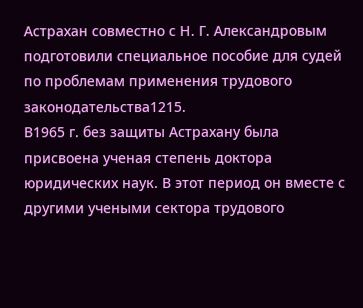Астрахан совместно с Н. Г. Александровым подготовили специальное пособие для судей по проблемам применения трудового законодательства1215.
В1965 г. без защиты Астрахану была присвоена ученая степень доктора юридических наук. В этот период он вместе с другими учеными сектора трудового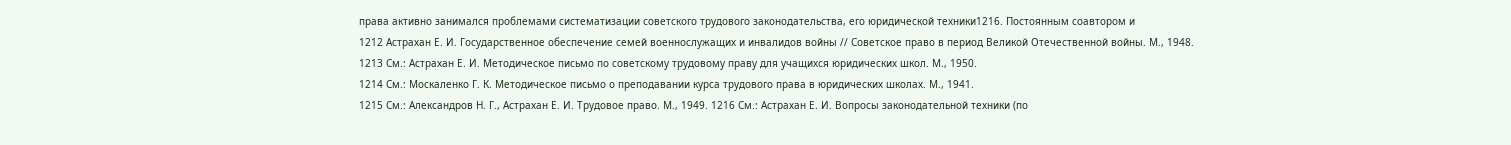права активно занимался проблемами систематизации советского трудового законодательства, его юридической техники1216. Постоянным соавтором и
1212 Астрахан Е. И. Государственное обеспечение семей военнослужащих и инвалидов войны // Советское право в период Великой Отечественной войны. М., 1948.
1213 См.: Астрахан Е. И. Методическое письмо по советскому трудовому праву для учащихся юридических школ. М., 1950.
1214 См.: Москаленко Г. К. Методическое письмо о преподавании курса трудового права в юридических школах. М., 1941.
1215 См.: Александров Н. Г., Астрахан Е. И. Трудовое право. М., 1949. 1216 См.: Астрахан Е. И. Вопросы законодательной техники (по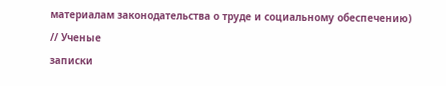материалам законодательства о труде и социальному обеспечению) // Ученые
записки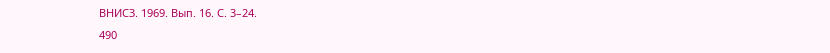ВНИСЗ. 1969. Вып. 16. С. 3–24.
490